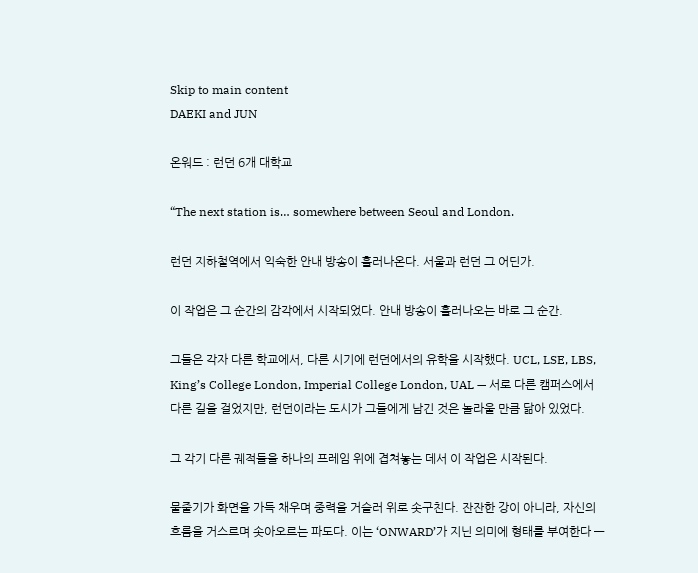Skip to main content
DAEKI and JUN

온워드 : 런던 6개 대학교

“The next station is… somewhere between Seoul and London.

런던 지하철역에서 익숙한 안내 방송이 흘러나온다. 서울과 런던 그 어딘가.

이 작업은 그 순간의 감각에서 시작되었다. 안내 방송이 흘러나오는 바로 그 순간.

그들은 각자 다른 학교에서, 다른 시기에 런던에서의 유학을 시작했다. UCL, LSE, LBS, King’s College London, Imperial College London, UAL — 서로 다른 캠퍼스에서 다른 길을 걸었지만, 런던이라는 도시가 그들에게 남긴 것은 놀라울 만큼 닮아 있었다.

그 각기 다른 궤적들을 하나의 프레임 위에 겹쳐놓는 데서 이 작업은 시작된다.

물줄기가 화면을 가득 채우며 중력을 거슬러 위로 솟구친다. 잔잔한 강이 아니라, 자신의 흐름을 거스르며 솟아오르는 파도다. 이는 ‘ONWARD’가 지닌 의미에 형태를 부여한다 —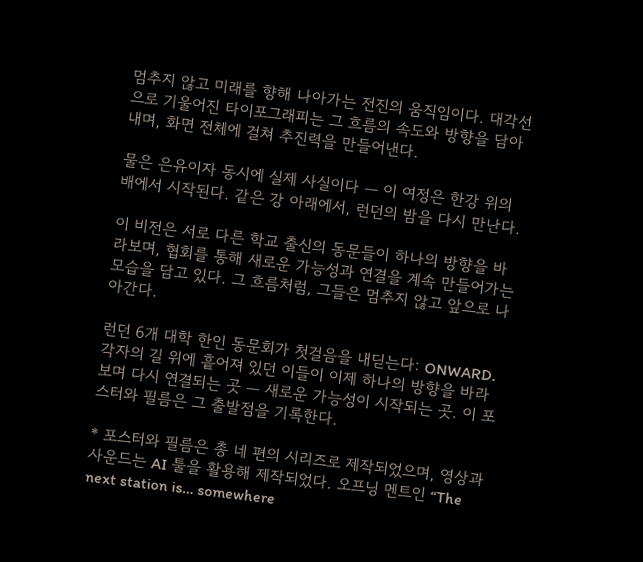멈추지 않고 미래를 향해 나아가는 전진의 움직임이다. 대각선으로 기울어진 타이포그래피는 그 흐름의 속도와 방향을 담아내며, 화면 전체에 걸쳐 추진력을 만들어낸다.

물은 은유이자 동시에 실제 사실이다 — 이 여정은 한강 위의 배에서 시작된다. 같은 강 아래에서, 런던의 밤을 다시 만난다.

이 비전은 서로 다른 학교 출신의 동문들이 하나의 방향을 바라보며, 협회를 통해 새로운 가능성과 연결을 계속 만들어가는 모습을 담고 있다. 그 흐름처럼, 그들은 멈추지 않고 앞으로 나아간다.

런던 6개 대학 한인 동문회가 첫걸음을 내딛는다: ONWARD. 각자의 길 위에 흩어져 있던 이들이 이제 하나의 방향을 바라보며 다시 연결되는 곳 — 새로운 가능성이 시작되는 곳. 이 포스터와 필름은 그 출발점을 기록한다.

* 포스터와 필름은 총 네 편의 시리즈로 제작되었으며, 영상과 사운드는 AI 툴을 활용해 제작되었다. 오프닝 멘트인 “The next station is… somewhere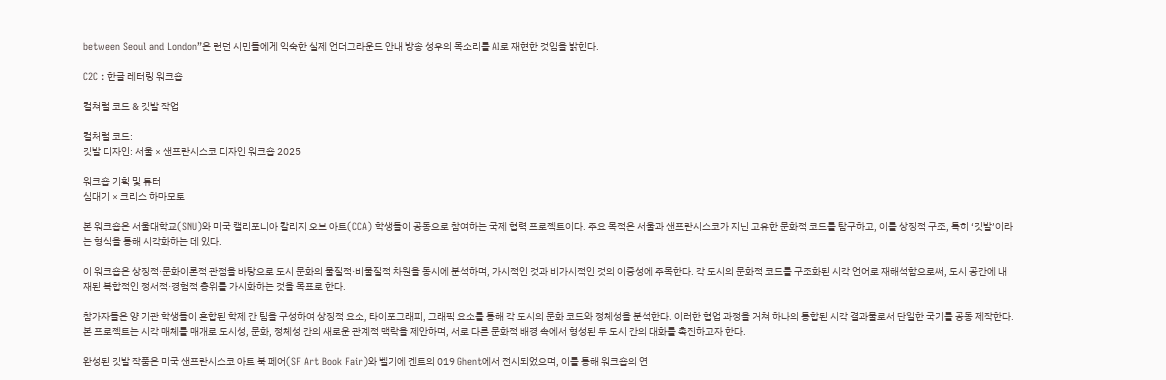between Seoul and London”은 런던 시민들에게 익숙한 실제 언더그라운드 안내 방송 성우의 목소리를 AI로 재현한 것임을 밝힌다.

C2C : 한글 레터링 워크숍

컬쳐럴 코드 & 깃발 작업

컬처럴 코드:
깃발 디자인: 서울 × 샌프란시스코 디자인 워크숍 2025

워크숍 기획 및 튜터
심대기 × 크리스 하마모토

본 워크숍은 서울대학교(SNU)와 미국 캘리포니아 칼리지 오브 아트(CCA) 학생들이 공동으로 참여하는 국제 협력 프로젝트이다. 주요 목적은 서울과 샌프란시스코가 지닌 고유한 문화적 코드를 탐구하고, 이를 상징적 구조, 특히 ‘깃발’이라는 형식을 통해 시각화하는 데 있다.

이 워크숍은 상징적·문화이론적 관점을 바탕으로 도시 문화의 물질적·비물질적 차원을 동시에 분석하며, 가시적인 것과 비가시적인 것의 이중성에 주목한다. 각 도시의 문화적 코드를 구조화된 시각 언어로 재해석함으로써, 도시 공간에 내재된 복합적인 정서적·경험적 층위를 가시화하는 것을 목표로 한다.

참가자들은 양 기관 학생들이 혼합된 학제 간 팀을 구성하여 상징적 요소, 타이포그래피, 그래픽 요소를 통해 각 도시의 문화 코드와 정체성을 분석한다. 이러한 협업 과정을 거쳐 하나의 통합된 시각 결과물로서 단일한 국기를 공동 제작한다. 본 프로젝트는 시각 매체를 매개로 도시성, 문화, 정체성 간의 새로운 관계적 맥락을 제안하며, 서로 다른 문화적 배경 속에서 형성된 두 도시 간의 대화를 촉진하고자 한다.

완성된 깃발 작품은 미국 샌프란시스코 아트 북 페어(SF Art Book Fair)와 벨기에 겐트의 019 Ghent에서 전시되었으며, 이를 통해 워크숍의 연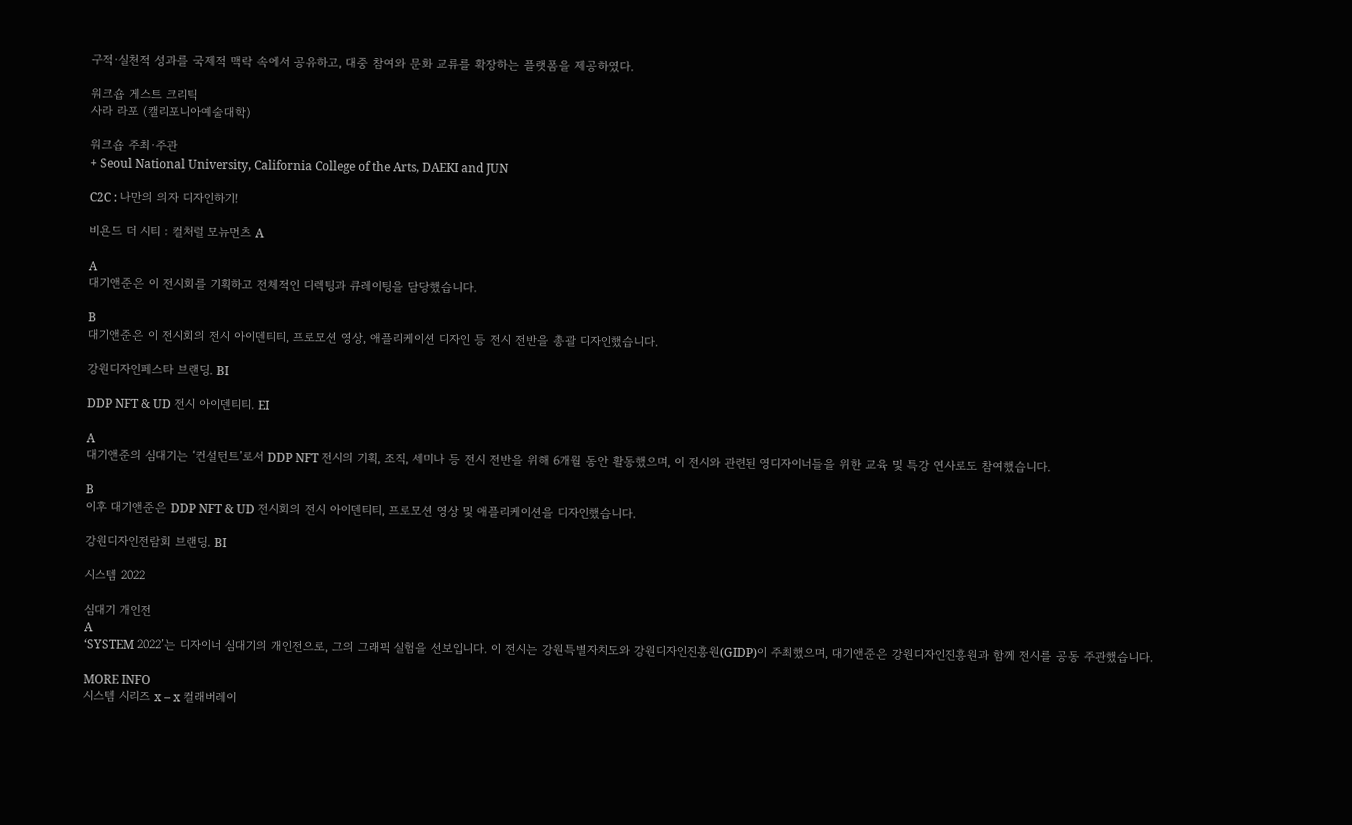구적·실천적 성과를 국제적 맥락 속에서 공유하고, 대중 참여와 문화 교류를 확장하는 플랫폼을 제공하였다.

워크숍 게스트 크리틱
사라 라포 (캘리포니아예술대학)

워크숍 주최·주관
+ Seoul National University, California College of the Arts, DAEKI and JUN

C2C : 나만의 의자 디자인하기!

비욘드 더 시티 : 컬처럴 모뉴먼츠 A

A
대기앤준은 이 전시회를 기획하고 전체적인 디렉팅과 큐레이팅을 담당했습니다.

B
대기앤준은 이 전시회의 전시 아이덴티티, 프로모션 영상, 애플리케이션 디자인 등 전시 전반을 총괄 디자인했습니다.

강원디자인페스타 브랜딩. BI

DDP NFT & UD 전시 아이덴티티. EI

A
대기앤준의 심대기는 ‘컨설턴트’로서 DDP NFT 전시의 기획, 조직, 세미나 등 전시 전반을 위해 6개월 동안 활동했으며, 이 전시와 관련된 영디자이너들을 위한 교육 및 특강 연사로도 참여했습니다.

B
이후 대기앤준은 DDP NFT & UD 전시회의 전시 아이덴티티, 프로모션 영상 및 애플리케이션을 디자인했습니다.

강원디자인전람회 브랜딩. BI

시스템 2022

심대기 개인전
A
‘SYSTEM 2022’는 디자이너 심대기의 개인전으로, 그의 그래픽 실험을 선보입니다. 이 전시는 강원특별자치도와 강원디자인진흥원(GIDP)이 주최했으며, 대기앤준은 강원디자인진흥원과 함께 전시를 공동 주관했습니다.

MORE INFO
시스템 시리즈 x – x 컬래버레이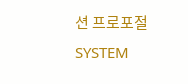션 프로포절
SYSTEM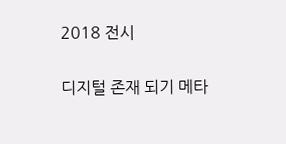2018 전시

디지털 존재 되기 메타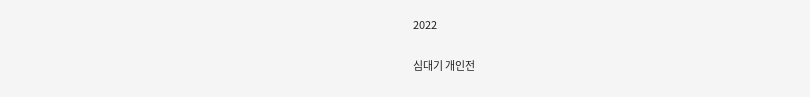2022

심대기 개인전